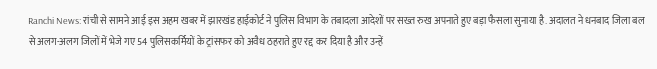Ranchi News: रांची से सामने आई इस अहम खबर में झारखंड हाईकोर्ट ने पुलिस विभाग के तबादला आदेशों पर सख्त रुख अपनाते हुए बड़ा फैसला सुनाया है. अदालत ने धनबाद जिला बल से अलग-अलग जिलों में भेजे गए 54 पुलिसकर्मियों के ट्रांसफर को अवैध ठहराते हुए रद्द कर दिया है और उन्हें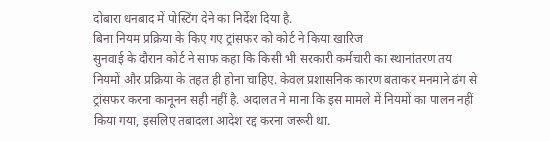दोबारा धनबाद में पोस्टिंग देने का निर्देश दिया है.
बिना नियम प्रक्रिया के किए गए ट्रांसफर को कोर्ट ने किया खारिज
सुनवाई के दौरान कोर्ट ने साफ कहा कि किसी भी सरकारी कर्मचारी का स्थानांतरण तय नियमों और प्रक्रिया के तहत ही होना चाहिए. केवल प्रशासनिक कारण बताकर मनमाने ढंग से ट्रांसफर करना कानूनन सही नहीं है. अदालत ने माना कि इस मामले में नियमों का पालन नहीं किया गया, इसलिए तबादला आदेश रद्द करना जरूरी था.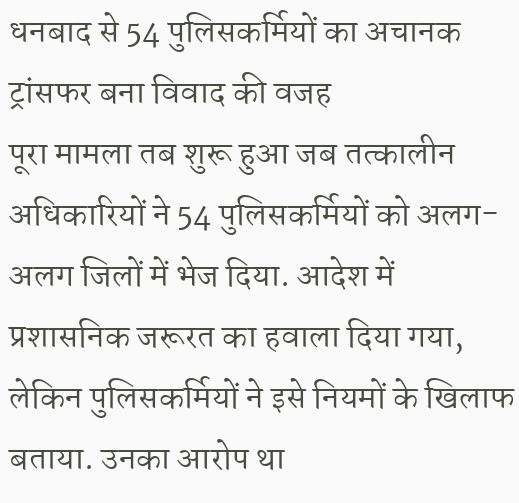धनबाद से 54 पुलिसकर्मियों का अचानक ट्रांसफर बना विवाद की वजह
पूरा मामला तब शुरू हुआ जब तत्कालीन अधिकारियों ने 54 पुलिसकर्मियों को अलग-अलग जिलों में भेज दिया. आदेश में प्रशासनिक जरूरत का हवाला दिया गया, लेकिन पुलिसकर्मियों ने इसे नियमों के खिलाफ बताया. उनका आरोप था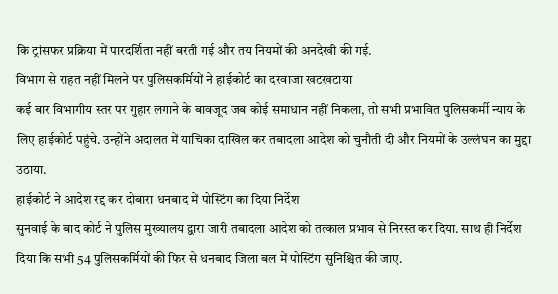कि ट्रांसफर प्रक्रिया में पारदर्शिता नहीं बरती गई और तय नियमों की अनदेखी की गई.
विभाग से राहत नहीं मिलने पर पुलिसकर्मियों ने हाईकोर्ट का दरवाजा खटखटाया
कई बार विभागीय स्तर पर गुहार लगाने के बावजूद जब कोई समाधान नहीं निकला, तो सभी प्रभावित पुलिसकर्मी न्याय के लिए हाईकोर्ट पहुंचे. उन्होंने अदालत में याचिका दाखिल कर तबादला आदेश को चुनौती दी और नियमों के उल्लंघन का मुद्दा उठाया.
हाईकोर्ट ने आदेश रद्द कर दोबारा धनबाद में पोस्टिंग का दिया निर्देश
सुनवाई के बाद कोर्ट ने पुलिस मुख्यालय द्वारा जारी तबादला आदेश को तत्काल प्रभाव से निरस्त कर दिया. साथ ही निर्देश दिया कि सभी 54 पुलिसकर्मियों की फिर से धनबाद जिला बल में पोस्टिंग सुनिश्चित की जाए.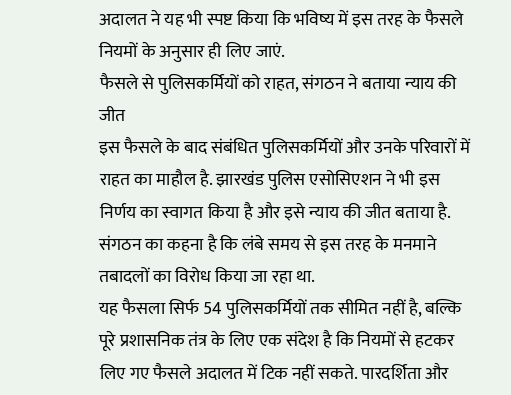अदालत ने यह भी स्पष्ट किया कि भविष्य में इस तरह के फैसले नियमों के अनुसार ही लिए जाएं.
फैसले से पुलिसकर्मियों को राहत, संगठन ने बताया न्याय की जीत
इस फैसले के बाद संबंधित पुलिसकर्मियों और उनके परिवारों में राहत का माहौल है. झारखंड पुलिस एसोसिएशन ने भी इस निर्णय का स्वागत किया है और इसे न्याय की जीत बताया है. संगठन का कहना है कि लंबे समय से इस तरह के मनमाने तबादलों का विरोध किया जा रहा था.
यह फैसला सिर्फ 54 पुलिसकर्मियों तक सीमित नहीं है, बल्कि पूरे प्रशासनिक तंत्र के लिए एक संदेश है कि नियमों से हटकर लिए गए फैसले अदालत में टिक नहीं सकते. पारदर्शिता और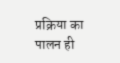प्रक्रिया का पालन ही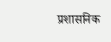प्रशासनिक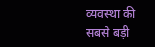व्यवस्था की सबसे बड़ी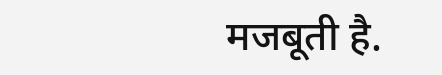मजबूती है.